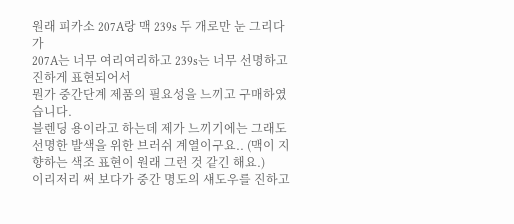원래 피카소 207A랑 맥 239s 두 개로만 눈 그리다가
207A는 너무 여리여리하고 239s는 너무 선명하고 진하게 표현되어서
뭔가 중간단계 제품의 필요성을 느끼고 구매하였습니다.
블렌딩 용이라고 하는데 제가 느끼기에는 그래도 선명한 발색을 위한 브러쉬 계열이구요.. (맥이 지향하는 색조 표현이 원래 그런 것 같긴 해요.)
이리저리 써 보다가 중간 명도의 섀도우를 진하고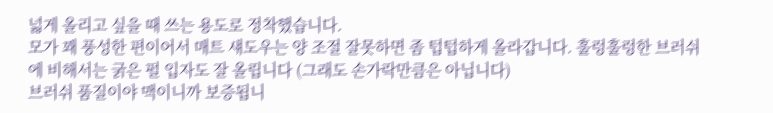넓게 올리고 싶을 때 쓰는 용도로 정착했습니다.
모가 꽤 풍성한 편이어서 매트 섀도우는 양 조절 잘못하면 좀 텁텁하게 올라갑니다. 훌렁훌렁한 브러쉬에 비해서는 굵은 펄 입자도 잘 올립니다 (그래도 손가락만큼은 아닙니다)
브러쉬 품질이야 맥이니까 보증됩니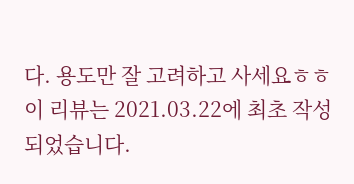다. 용도만 잘 고려하고 사세요ㅎㅎ
이 리뷰는 2021.03.22에 최초 작성되었습니다.